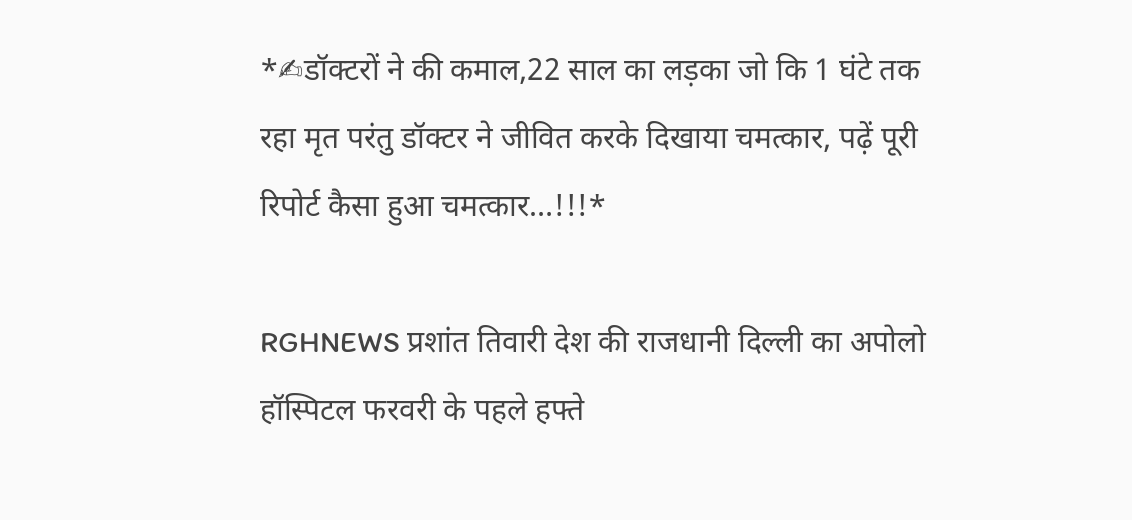*✍डॉक्टरों ने की कमाल,22 साल का लड़का जो कि 1 घंटे तक रहा मृत परंतु डॉक्टर ने जीवित करके दिखाया चमत्कार, पढ़ें पूरी रिपोर्ट कैसा हुआ चमत्कार…!!!*

RGHNEWS प्रशांत तिवारी देश की राजधानी दिल्ली का अपोलो हॉस्पिटल फरवरी के पहले हफ्ते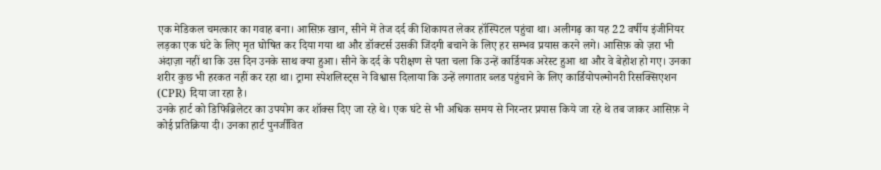एक मेडिकल चमत्कार का गवाह बना। आसिफ़ खान, सीने में तेज दर्द की शिकायत लेकर हॉस्पिटल पहुंचा था। अलीगढ़ का यह 22 वर्षीय इंजीनियर लड़का एक घंटे के लिए मृत घोषित कर दिया गया था और डॉक्टर्स उसकी जिंदगी बचाने के लिए हर सम्भव प्रयास करने लगे। आसिफ़ को ज़रा भी अंदाज़ा नहीं था कि उस दिन उनके साथ क्या हुआ। सीने के दर्द के परीक्षण से पता चला कि उन्हें कार्डियक अरेस्ट हुआ था और वे बेहोश हो गए। उनका शरीर कुछ भी हरकत नहीं कर रहा था। ट्रामा स्पेशलिस्ट्स ने विश्वास दिलाया कि उन्हें लगातार ब्लड पहुंचाने के लिए कार्डियोपल्मोनरी रिसक्सिएशन (CPR) दिया जा रहा है।
उनके हार्ट को डिफिब्रिलेटर का उपयोग कर शॉक्स दिए जा रहे थे। एक घंटे से भी अधिक समय से निरन्तर प्रयास किये जा रहे थे तब जाकर आसिफ़ ने कोई प्रतिक्रिया दी। उनका हार्ट पुनर्जीवित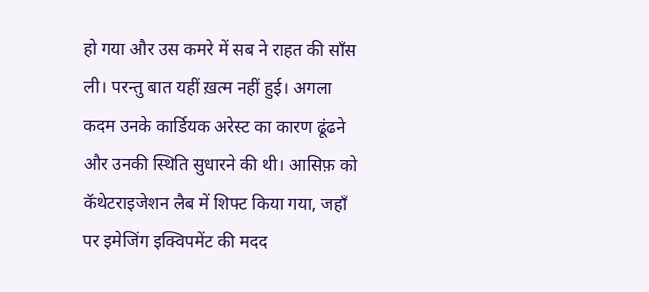हो गया और उस कमरे में सब ने राहत की साँस ली। परन्तु बात यहीं ख़त्म नहीं हुई। अगला कदम उनके कार्डियक अरेस्ट का कारण ढूंढने और उनकी स्थिति सुधारने की थी। आसिफ़ को कॅथेटराइजेशन लैब में शिफ्ट किया गया, जहाँ पर इमेजिंग इक्विपमेंट की मदद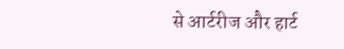से आर्टरीज और हार्ट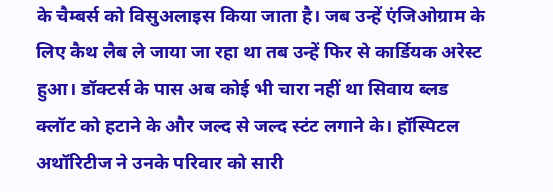के चैम्बर्स को विसुअलाइस किया जाता है। जब उन्हें एंजिओग्राम के लिए कैथ लैब ले जाया जा रहा था तब उन्हें फिर से कार्डियक अरेस्ट हुआ। डॉक्टर्स के पास अब कोई भी चारा नहीं था सिवाय ब्लड क्लॉट को हटाने के और जल्द से जल्द स्टंट लगाने के। हॉस्पिटल अथॉरिटीज ने उनके परिवार को सारी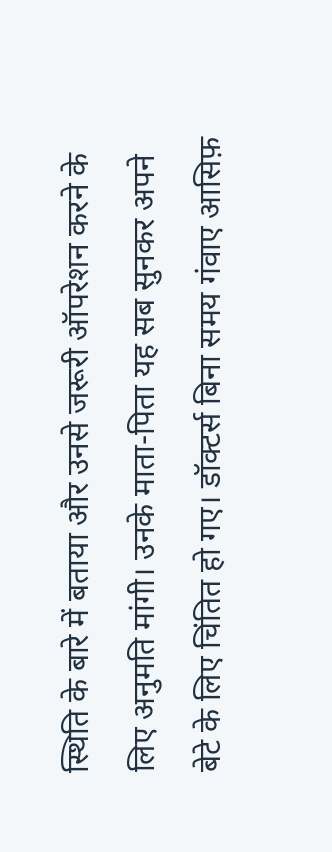स्थिति के बारे में बताया और उनसे जरूरी ऑपरेशन करने के लिए अनुमति मांगी। उनके माता-पिता यह सब सुनकर अपने बेटे के लिए चिंतित हो गए। डॉक्टर्स बिना समय गंवाए आसिफ़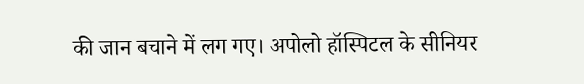की जान बचाने में लग गए। अपोलो हॉस्पिटल के सीनियर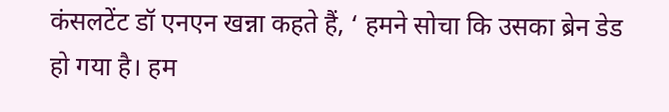कंसलटेंट डॉ एनएन खन्ना कहते हैं, ‘ हमने सोचा कि उसका ब्रेन डेड हो गया है। हम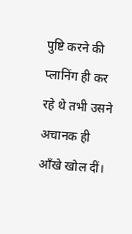पुष्टि करने की प्लानिंग ही कर रहे थे तभी उसने अचानक ही आँखे खोल दीं।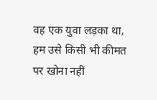वह एक युवा लड़का था, हम उसे किसी भी कीमत पर खोना नहीं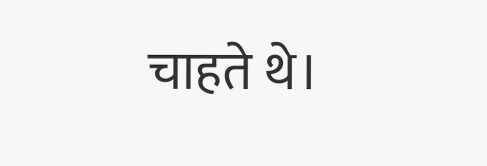चाहते थे।